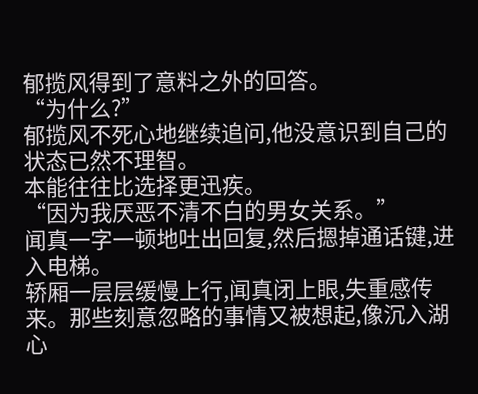郁揽风得到了意料之外的回答。
“为什么?”
郁揽风不死心地继续追问,他没意识到自己的状态已然不理智。
本能往往比选择更迅疾。
“因为我厌恶不清不白的男女关系。”
闻真一字一顿地吐出回复,然后摁掉通话键,进入电梯。
轿厢一层层缓慢上行,闻真闭上眼,失重感传来。那些刻意忽略的事情又被想起,像沉入湖心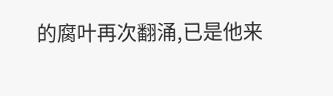的腐叶再次翻涌,已是他来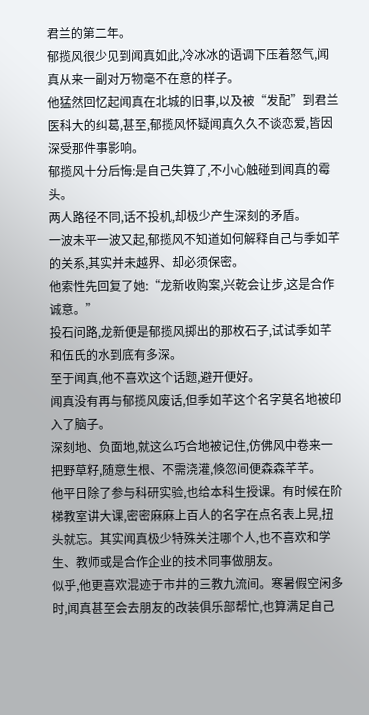君兰的第二年。
郁揽风很少见到闻真如此,冷冰冰的语调下压着怒气,闻真从来一副对万物毫不在意的样子。
他猛然回忆起闻真在北城的旧事,以及被“发配”到君兰医科大的纠葛,甚至,郁揽风怀疑闻真久久不谈恋爱,皆因深受那件事影响。
郁揽风十分后悔:是自己失算了,不小心触碰到闻真的霉头。
两人路径不同,话不投机,却极少产生深刻的矛盾。
一波未平一波又起,郁揽风不知道如何解释自己与季如芊的关系,其实并未越界、却必须保密。
他索性先回复了她:“龙新收购案,兴乾会让步,这是合作诚意。”
投石问路,龙新便是郁揽风掷出的那枚石子,试试季如芊和伍氏的水到底有多深。
至于闻真,他不喜欢这个话题,避开便好。
闻真没有再与郁揽风废话,但季如芊这个名字莫名地被印入了脑子。
深刻地、负面地,就这么巧合地被记住,仿佛风中卷来一把野草籽,随意生根、不需浇灌,倏忽间便森森芊芊。
他平日除了参与科研实验,也给本科生授课。有时候在阶梯教室讲大课,密密麻麻上百人的名字在点名表上晃,扭头就忘。其实闻真极少特殊关注哪个人,也不喜欢和学生、教师或是合作企业的技术同事做朋友。
似乎,他更喜欢混迹于市井的三教九流间。寒暑假空闲多时,闻真甚至会去朋友的改装俱乐部帮忙,也算满足自己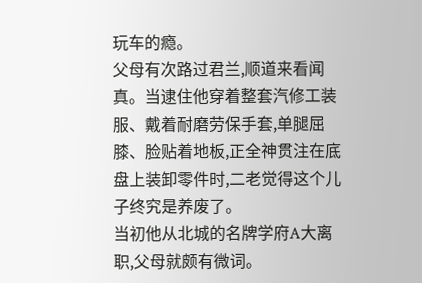玩车的瘾。
父母有次路过君兰,顺道来看闻真。当逮住他穿着整套汽修工装服、戴着耐磨劳保手套,单腿屈膝、脸贴着地板,正全神贯注在底盘上装卸零件时,二老觉得这个儿子终究是养废了。
当初他从北城的名牌学府A大离职,父母就颇有微词。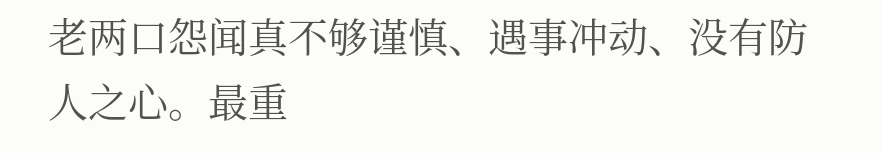老两口怨闻真不够谨慎、遇事冲动、没有防人之心。最重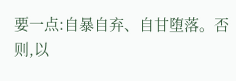要一点:自暴自弃、自甘堕落。否则,以